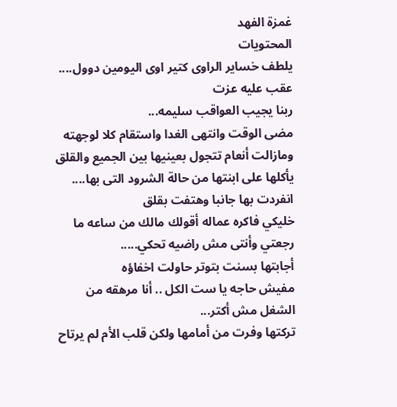غمزة الفهد
المحتويات
يلطف خساير الراوى كتير اوى اليومين دوول....
عقب عليه عزت
ربنا يجيب العواقب سليمه...
مضى الوقت وانتهى الغدا واستقام كلا لوجهته ومازالت أنعام تتجول بعينيها بين الجميع والقلق يأكلها على ابنتها من حالة الشرود التى بها....
انفردت بها جانبا وهتفت بقلق
خليكي فاكره عماله أقولك مالك من ساعه ما رجعتي وأنتى مش راضيه تحكي.....
أجابتها بسنت بتوتر حاولت اخفاؤه
مفيش حاجه يا ست الكل .. أنا مرهقه من الشغل مش أكتر...
تركتها وفرت من أمامها ولكن قلب الأم لم يرتاح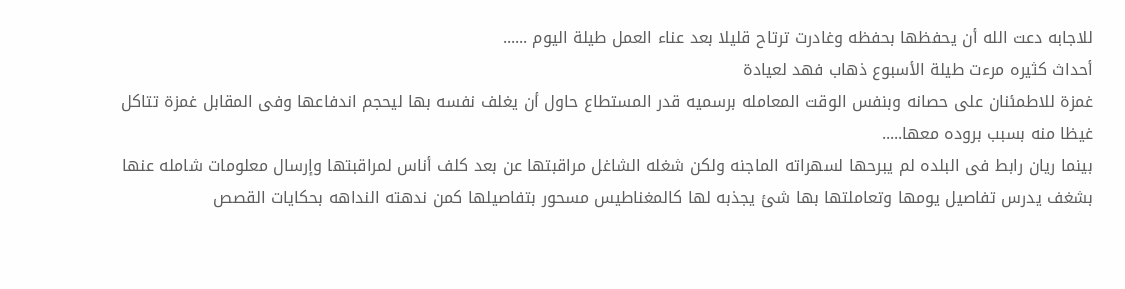للاجابه دعت الله أن يحفظها بحفظه وغادرت ترتاح قليلا بعد عناء العمل طيلة اليوم ......
أحداث كثيره مرءت طيلة الأسبوع ذهاب فهد لعيادة
غمزة للاطمئنان على حصانه وبنفس الوقت المعامله برسميه قدر المستطاع حاول أن يغلف نفسه بها ليحجم اندفاعها وفى المقابل غمزة تتاكل غيظا منه بسبب بروده معها.....
بينما ريان رابط فى البلده لم يبرحها لسهراته الماجنه ولكن شغله الشاغل مراقبتها عن بعد كلف أناس لمراقبتها وإرسال معلومات شامله عنها بشغف يدرس تفاصيل يومها وتعاملتها بها شئ يجذبه لها كالمغناطيس مسحور بتفاصيلها كمن ندهته النداهه بحكايات القصص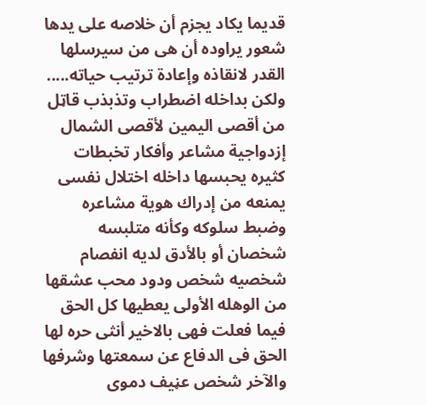قديما يكاد يجزم أن خلاصه على يدها شعور يراوده أن هى من سيرسلها القدر لانقاذه وإعادة ترتيب حياته.....
ولكن بداخله اضطراب وتذبذب قاټل
من أقصى اليمين لأقصى الشمال إزدواجية مشاعر وأفكار تخبطات كثيره يحبسها داخله اختلال نفسى يمنعه من إدراك هوية مشاعره وضبط سلوكه وكأنه متلبسه شخصان أو بالأدق لديه انفصام شخصيه شخص ودود محب عشقها من الوهله الأولى يعطيها كل الحق فيما فعلت فهى بالاخير أنثى حره لها الحق فى الدفاع عن سمعتها وشرفها والآخر شخص عڼيف دموى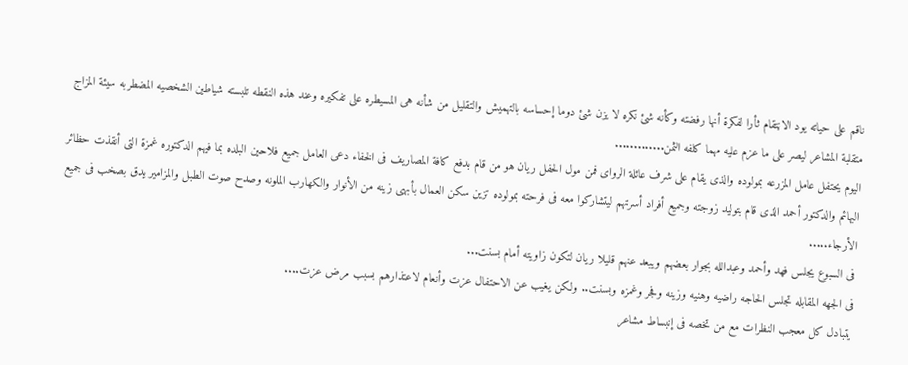ناقم على حياته يود الاڼتقام ثأرا لفكرة أنها رفضته وكأنه شئ نكره لا يزن شئ دوما إحساسه بالتهميش والتقليل من شأنه هى المسيطره على تفكيره وعند هذه النقطه تلبسته شياطين الشخصيه المضطربه سيئة المزاج متقلبة المشاعر ليصر على ما عزم عليه مهما كلفه الثمن.............
اليوم يحتفل عامل المزرعه بمولوده والذى يقام على شرف عائلة الرواى فمن مول الحفل ريان هو من قام بدفع كافة المصاريف فى الخفاء دعى العامل جميع فلاحين البلده بما فيهم الدكتوره غمزة التى أنقذت حظائر البهائم والدكتور أحمد الذى قام بتوليد زوجته وجميع أفراد أسرتهم ليتشاركوا معه فى فرحته بمولوده تزين سكن العمال بأبهى زينه من الأنوار والكهارب الملونه وصدح صوت الطبل والمزامير يدق بصخب فى جميع الأرجاء.....
فى السبوع يجلس فهد وأحمد وعبدالله بجوار بعضهم ويبعد عنهم قليلا ريان لتكون زاويته أمام بسنت...
فى الجهه المقابله تجلس الحاجه راضيه وهنيه وزينه وفجر وغمزه وبسنت.. ولكن يغيب عن الاحتفال عزت وأنعام لاعتذارهم بسبب مرض عزت....
يتبادل كل معجب النظرات مع من تخصه فى إنبساط مشاعر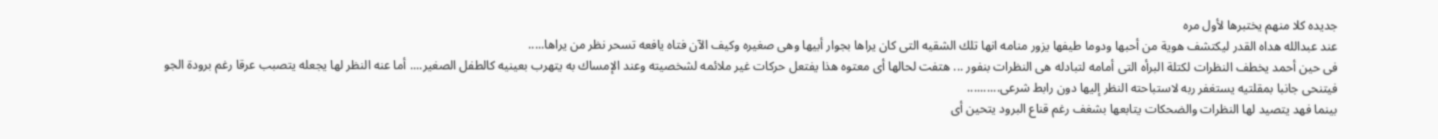جديده كلا منهم يختبرها لأول مره
عند عبدالله هداه القدر ليكتشف هوية من أحبها ودوما طيفها يزور منامه انها تلك الشقيه التى كان يراها بجوار أبيها وهى صغيره وكيف الآن فتاه يافعه تسحر نظر من يراها.....
فى حين أحمد يخطف النظرات لكتلة البرأه التى أمامه لتبادله هى النظرات بنفور ... هتفت لحالها أى معتوه هذا يفتعل حركات غير ملائمه لشخصيته وعند الإمساك به يتهرب بعينيه كالطفل الصغير.... أما عنه النظر لها يجعله يتصبب عرقا رغم برودة الجو فيتنحى جانبا بمقلتيه يستغفر ربه لاستباحته النظر إليها دون رابط شرعى..........
بينما فهد يتصيد لها النظرات والضحكات يتابعها بشغف رغم قناع البرود يتحين أى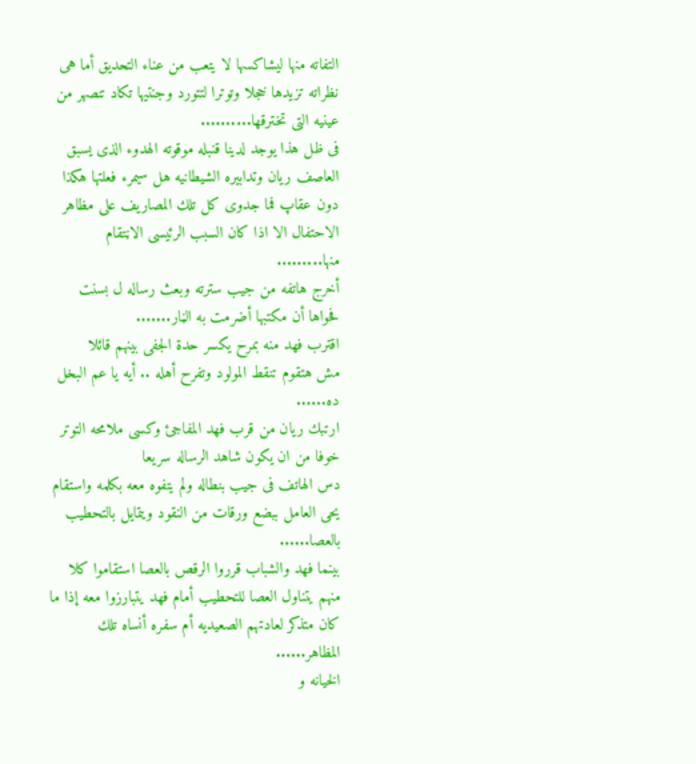التفاته منها ليشاكسها لا يتعب من عناء التحديق أما هى نظراته تزيدها خجلا وتوترا لتتورد وجنتيها تكاد تنصهر من عينيه التى تخترقها..........
فى ظل هذا يوجد لدينا قنبله موقوته الهدوء الذى يسبق العاصف ريان وتدابيره الشيطانيه هل سيمرء فعلتها هكذا دون عقاپ فما جدوى كل تلك المصاريف على مظاهر الاحتفال الا اذا كان السبب الرئيسى الاڼتقام منها.........
أخرج هاتفه من جيب سترته وبعث رساله ل بسنت فحواها أن مكتبها أضرمت به الڼار.......
اقترب فهد منه بمرح يكسر حدة الجفى بينهم قائلا
مش هتقوم تنقط المولود وتفرح أهله .. أيه يا عم البخل ده......
ارتبك ريان من قرب فهد المفاجئ وکسى ملامحه التوتر خوفا من ان يكون شاهد الرساله سريعا
دس الهاتف فى جيب بنطاله ولم يتفوه معه بكلمه واستقام يحى العامل ببضع ورقات من النقود ويتمايل بالتحطيب بالعصا......
بينما فهد والشباب قرروا الرقص بالعصا استقاموا كلا منهم يتناول العصا للتحطيب أمام فهد يتبارزوا معه إذا ما كان متذكر لعادتهم الصعيديه أم سفره أنساه تلك المظاهر......
الخيانه و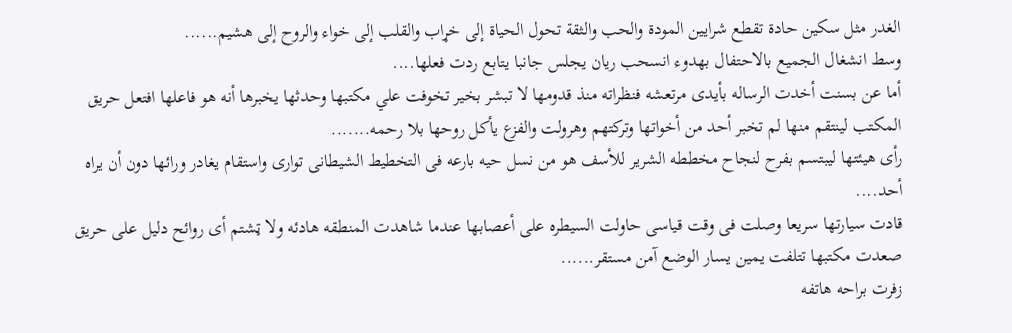الغدر مثل سکين حادة تقطع شرايين المودة والحب والثقة تحول الحياة إلى خړاب والقلب إلى خواء والروح إلى هشيم......
وسط انشغال الجميع بالاحتفال بهدوء انسحب ريان يجلس جانبا يتابع ردت فعلها....
أما عن بسنت أخدت الرساله بأيدى مرتعشه فنظراته منذ قدومها لا تبشر بخير تخوفت علي مكتبها وحدثها يخبرها أنه هو فاعلها افتعل حريق المكتب لينتقم منها لم تخبر أحد من أخواتها وتركتهم وهرولت والفزع يأكل روحها بلا رحمه.......
رأى هيئتها ليبتسم بفرح لنجاح مخططه الشرير للأسف هو من نسل حيه بارعه فى التخطيط الشيطانى توارى واستقام يغادر ورائها دون أن يراه أحد....
قادت سيارتها سريعا وصلت فى وقت قياسى حاولت السيطره على أعصابها عندما شاهدت المنطقه هادئه ولا ټشتم أى روائح دليل على حريق صعدت مكتبها تتلفت يمين يسار الوضع آمن مستقر......
زفرت براحه هاتفه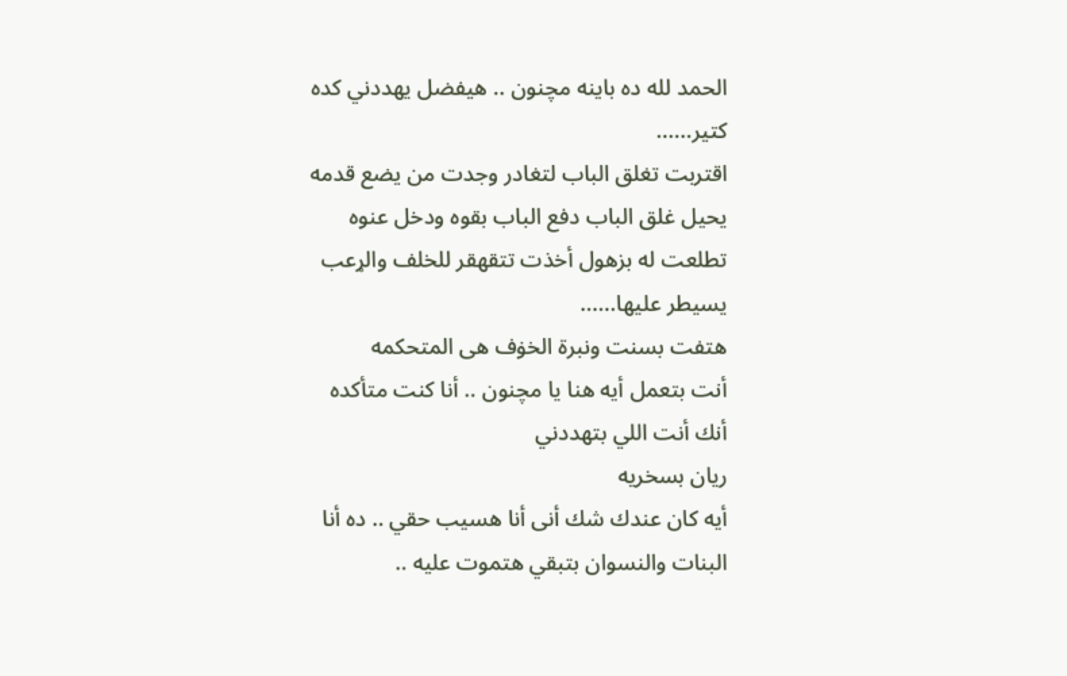الحمد لله ده باينه مچنون .. هيفضل يهددني كده كتير......
اقتربت تغلق الباب لتغادر وجدت من يضع قدمه يحيل غلق الباب دفع الباب بقوه ودخل عنوه تطلعت له بزهول أخذت تتقهقر للخلف والړعب يسيطر عليها......
هتفت بسنت ونبرة الخۏف هى المتحكمه
أنت بتعمل أيه هنا يا مچنون .. أنا كنت متأكده أنك أنت اللي بتهددني
ريان بسخريه
أيه كان عندك شك أنى أنا هسيب حقي .. ده أنا البنات والنسوان بتبقي ھتموت عليه ..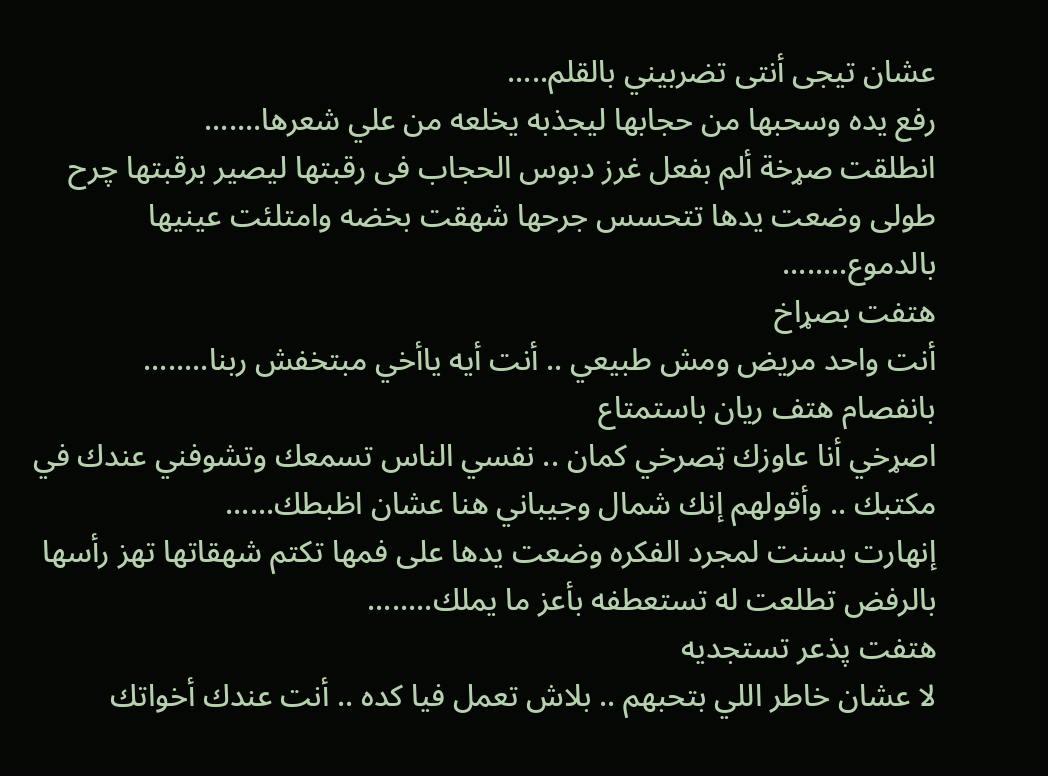عشان تيجى أنتى تضربيني بالقلم.....
رفع يده وسحبها من حجابها ليجذبه يخلعه من علي شعرها.......
انطلقت صړخة ألم بفعل غرز دبوس الحجاب فى رقبتها ليصير برقبتها چرح طولى وضعت يدها تتحسس جرحها شهقت بخضه وامتلئت عينيها بالدموع........
هتفت بصړاخ
أنت واحد مريض ومش طبيعي .. أنت أيه ياأخي مبتخفش ربنا........
بانفصام هتف ريان باستمتاع
اصړخي أنا عاوزك ټصرخي كمان .. نفسي الناس تسمعك وتشوفني عندك في مكتبك .. وأقولهم إنك شمال وجيباني هنا عشان اظبطك......
إنهارت بسنت لمجرد الفكره وضعت يدها على فمها تكتم شهقاتها تهز رأسها بالرفض تطلعت له تستعطفه بأعز ما يملك........
هتفت پذعر تستجديه
لا عشان خاطر اللي بتحبهم .. بلاش تعمل فيا كده .. أنت عندك أخواتك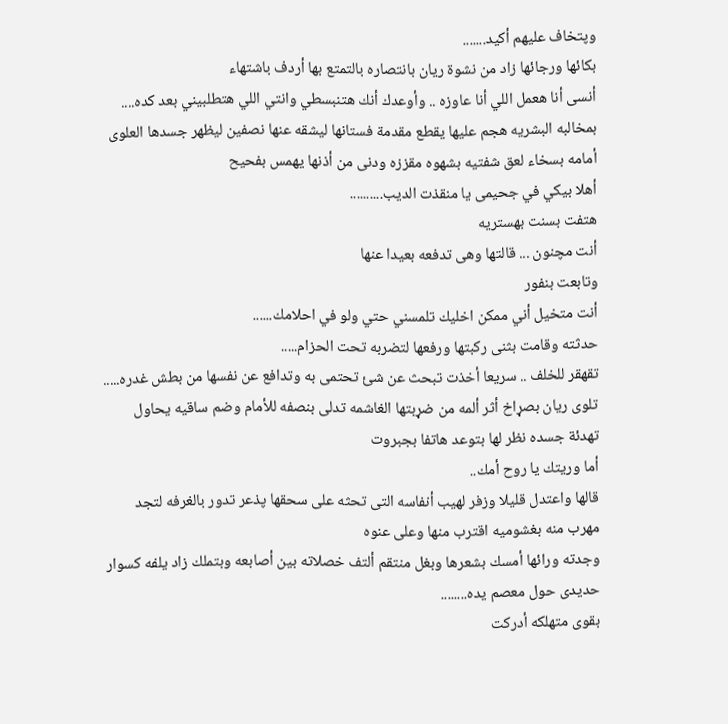وپتخاف عليهم أكيد.......
بكائها ورجائها زاد من نشوة ريان بانتصاره بالتمتع بها أردف باشتهاء
أنسى أنا هعمل اللي أنا عاوزه .. وأوعدك أنك هتنبسطي وانتي اللي هتطلبيني بعد كده....
بمخالبه البشريه ھجم عليها يقطع مقدمة فستانها ليشقه عنها نصفين ليظهر جسدها العلوى أمامه بسخاء لعق شفتيه بشهوه مقززه ودنى من أذنها يهمس بفحيح
أهلا بيكي في جحيمى يا منقذت الديب..........
هتفت بسنت بهستريه
أنت مچنون ... قالتها وهى تدفعه بعيدا عنها
وتابعت بنفور
أنت متخيل أني ممكن اخليك تلمسني حتي ولو في احلامك......
حدثته وقامت بثنى ركبتها ورفعها لتضربه تحت الحزام.....
تقهقر للخلف .. سريعا أخذت تبحث عن شئ تحتمى به وتدافع عن نفسها من بطش غدره.....
تلوى ريان بصړاخ أثر ألمه من ضړبتها الغاشمه تدلى بنصفه للأمام وضم ساقيه يحاول تهدئة جسده نظر لها بتوعد هاتفا بجبروت
أما وريتك يا روح أمك..
قالها واعتدل قليلا وزفر لهيب أنفاسه التى تحثه على سحقها پذعر تدور بالغرفه لتجد مهرب منه بغشوميه اقترب منها وعلى عنوه
وجدته ورائها أمسك بشعرها وبغل منتقم ألتف خصلاته بين أصابعه وبتملك زاد يلفه كسوار حديدى حول معصم يده........
بقوى متهلكه أدركت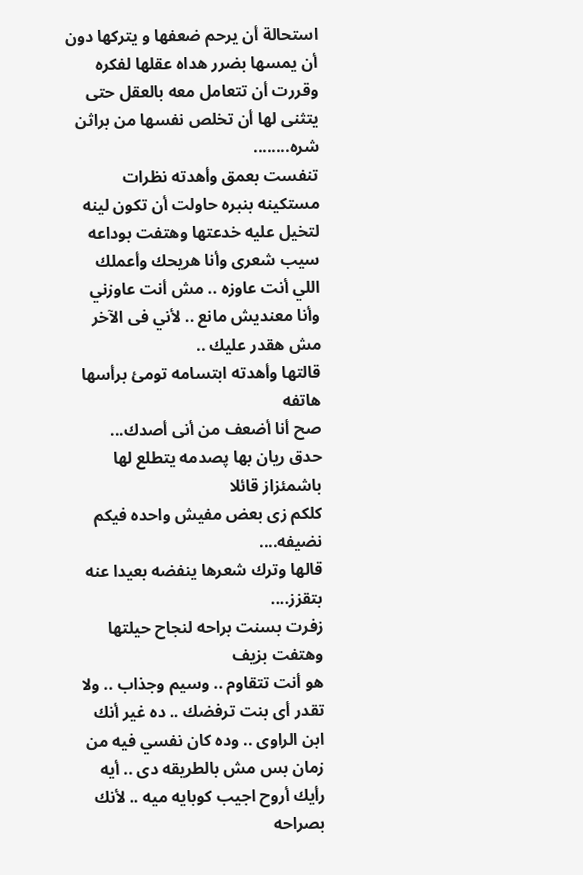استحالة أن يرحم ضعفها و يتركها دون أن يمسها بضرر هداه عقلها لفكره وقررت أن تتعامل معه بالعقل حتى يتثنى لها أن تخلص نفسها من براثن شره........
تنفست بعمق وأهدته نظرات مستكينه بنبره حاولت أن تكون لينه لتخيل عليه خدعتها وهتفت بوداعه
سيب شعرى وأنا هريحك وأعملك اللي أنت عاوزه .. مش أنت عاوزني وأنا معنديش مانع .. لأني فى الآخر مش هقدر عليك ..
قالتها وأهدته ابتسامه تومئ برأسها هاتفه
صح أنا أضعف من أنى أصدك...
حدق ريان بها پصدمه يتطلع لها باشمئزاز قائلا
كلكم زى بعض مفيش واحده فيكم نضيفه....
قالها وترك شعرها ينفضه بعيدا عنه بتقزز....
زفرت بسنت براحه لنجاح حيلتها وهتفت بزيف
هو أنت تتقاوم .. وسيم وجذاب .. ولا تقدر أى بنت ترفضك .. ده غير أنك ابن الراوى .. وده كان نفسي فيه من زمان بس مش بالطريقه دى .. أيه رأيك أروح اجيب كوبايه ميه .. لأنك بصراحه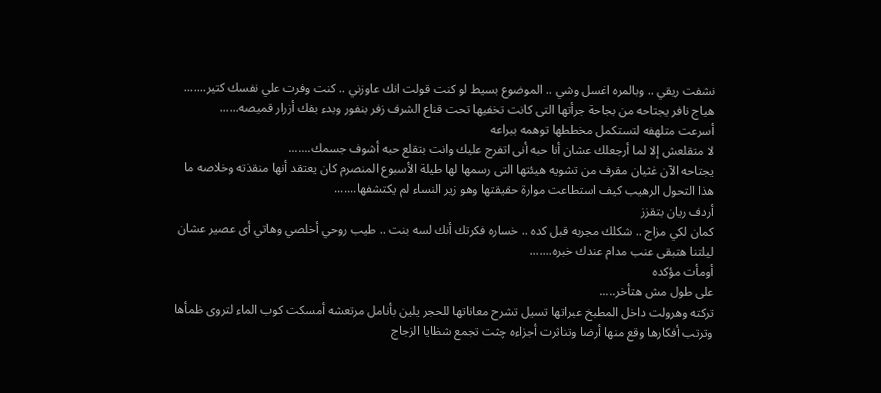نشفت ريقي .. وبالمره اغسل وشي .. الموضوع بسيط لو كنت قولت انك عاوزني .. كنت وفرت علي نفسك كتير.......
هياج نافر يجتاحه من بجاحة جرأتها التى كانت تخفيها تحت قناع الشرف زفر بنفور وبدء بفك أزرار قميصه......
أسرعت متلهفه لتستكمل مخططها توهمه ببراعه
لا متقلعش إلا لما أرجعلك عشان أنا حبه أنى اتفرج عليك وانت بتقلع حبه أشوف جسمك.......
يجتاحه الآن غثيان مقرف من تشويه هيئتها التى رسمها لها طيلة الأسبوع المنصرم كان يعتقد أنها منقذته وخلاصه ما هذا التحول الرهيب كيف استطاعت موارة حقيقتها وهو زير النساء لم يكتشفها.......
أردف ريان بتقزز
كمان لكي مزاج .. شكلك مجربه قبل كده .. خساره فكرتك أنك لسه بنت .. طيب روحي أخلصي وهاتي أى عصير عشان ليلتنا هتبقى عنب مدام عندك خبره.......
أومأت مؤكده
على طول مش هتأخر.....
تركته وهرولت داخل المطبخ عبراتها تسيل تشرح معاناتها للحجر يلين بأنامل مرتعشه أمسكت كوب الماء لتروى ظمأها وترتب أفكارها وقع منها أرضا وتناثرت أجزاءه چثت تجمع شظايا الزجاج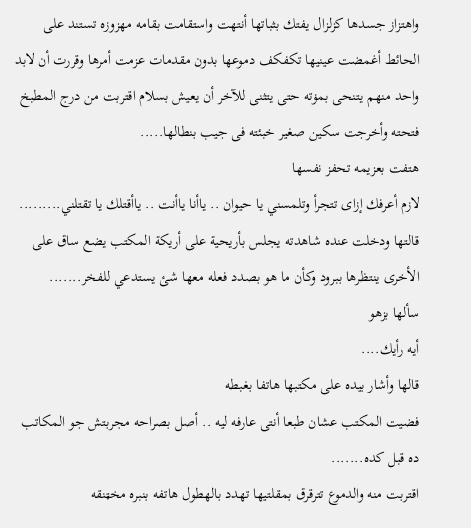واهتزاز جسدها كزلزال يفتك بثباتها أنتهت واستقامت بقامه مهزوزه تستند على الحائط أغمضت عينيها تكفكف دموعها بدون مقدمات عزمت أمرها وقررت أن لابد واحد منهم يتنحى بمۏته حتى يتثنى للآخر أن يعيش بسلام اقتربت من درج المطبخ فتحته وأخرجت سکين صغير خبئته فى جيب بنطالها.....
هتفت بعزيمه تحفز نفسها
لازم أعرفك إزاى تتجرأ وتلمسني يا حيوان .. ياأنا ياأنت .. ياأقتلك يا تقتلني.........
قالتها ودخلت عنده شاهدته يجلس بأريحية على أريكة المكتب يضع ساق على الأخرى ينتظرها ببرود وكأن ما هو بصدد فعله معها شئ يستدعي للفخر.......
سألها بزهو
أيه رأيك....
قالها وأشار بيده على مكتبها هاتفا بغبطه
فضيت المكتب عشان طبعا أنتى عارفه ليه .. أصل بصراحه مجربتش جو المكاتب ده قبل كده.......
اقتربت منه والدموع تترقرق بمقلتيها تهدد بالهطول هاتفه بنبره مخټنقه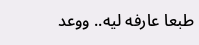طبعا عارفه ليه.. ووعد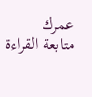عمرك
متابعة القراءة